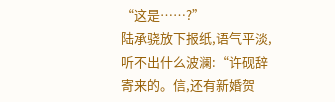“这是……?”
陆承骁放下报纸,语气平淡,听不出什么波澜:“许砚辞寄来的。信,还有新婚贺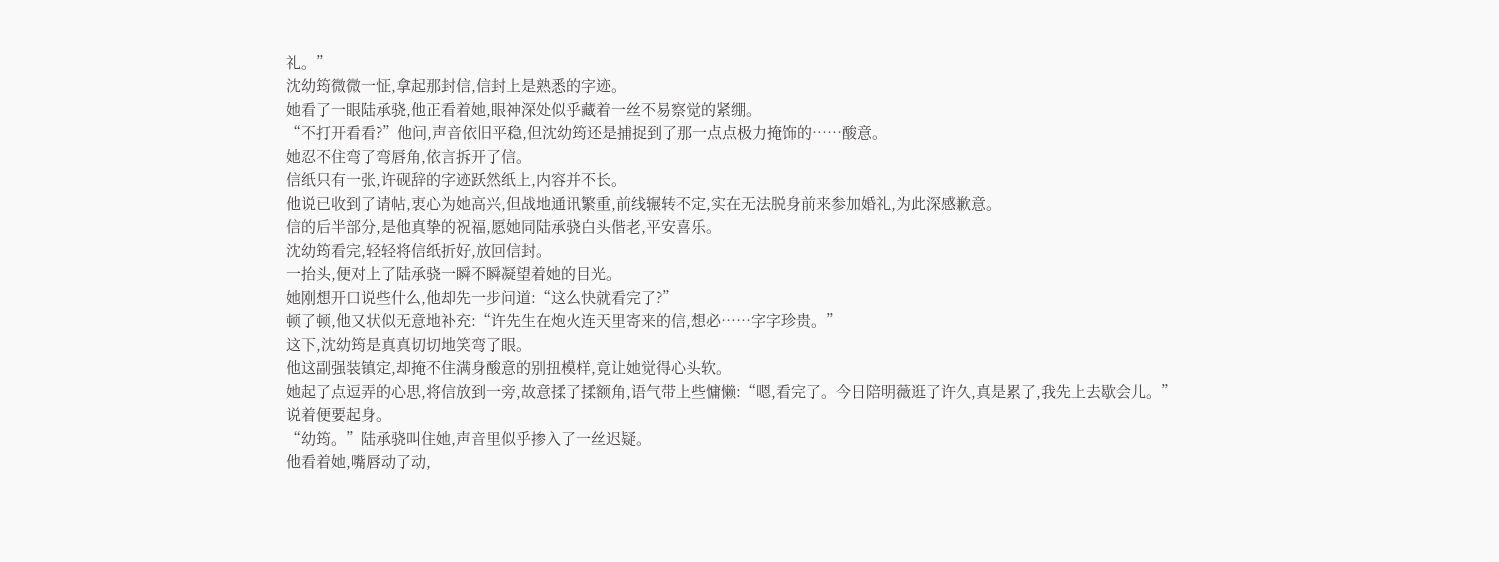礼。”
沈幼筠微微一怔,拿起那封信,信封上是熟悉的字迹。
她看了一眼陆承骁,他正看着她,眼神深处似乎藏着一丝不易察觉的紧绷。
“不打开看看?”他问,声音依旧平稳,但沈幼筠还是捕捉到了那一点点极力掩饰的……酸意。
她忍不住弯了弯唇角,依言拆开了信。
信纸只有一张,许砚辞的字迹跃然纸上,内容并不长。
他说已收到了请帖,衷心为她高兴,但战地通讯繁重,前线辗转不定,实在无法脱身前来参加婚礼,为此深感歉意。
信的后半部分,是他真挚的祝福,愿她同陆承骁白头偕老,平安喜乐。
沈幼筠看完,轻轻将信纸折好,放回信封。
一抬头,便对上了陆承骁一瞬不瞬凝望着她的目光。
她刚想开口说些什么,他却先一步问道:“这么快就看完了?”
顿了顿,他又状似无意地补充:“许先生在炮火连天里寄来的信,想必……字字珍贵。”
这下,沈幼筠是真真切切地笑弯了眼。
他这副强装镇定,却掩不住满身酸意的别扭模样,竟让她觉得心头软。
她起了点逗弄的心思,将信放到一旁,故意揉了揉额角,语气带上些慵懒:“嗯,看完了。今日陪明薇逛了许久,真是累了,我先上去歇会儿。”
说着便要起身。
“幼筠。”陆承骁叫住她,声音里似乎掺入了一丝迟疑。
他看着她,嘴唇动了动,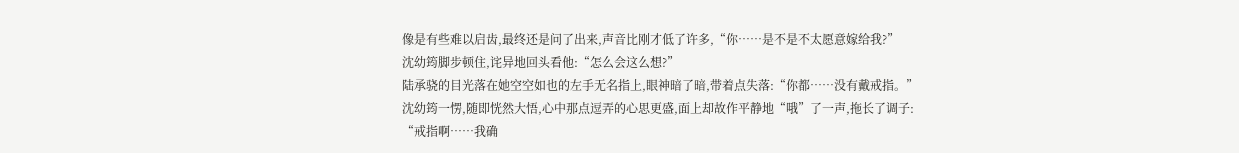像是有些难以启齿,最终还是问了出来,声音比刚才低了许多,“你……是不是不太愿意嫁给我?”
沈幼筠脚步顿住,诧异地回头看他:“怎么会这么想?”
陆承骁的目光落在她空空如也的左手无名指上,眼神暗了暗,带着点失落:“你都……没有戴戒指。”
沈幼筠一愣,随即恍然大悟,心中那点逗弄的心思更盛,面上却故作平静地“哦”了一声,拖长了调子:
“戒指啊……我确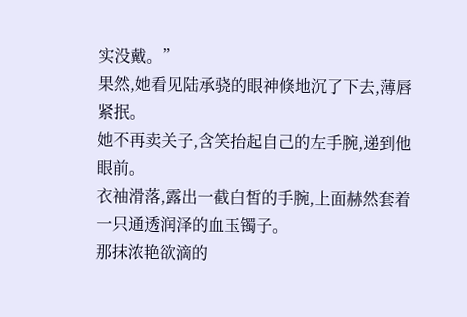实没戴。”
果然,她看见陆承骁的眼神倏地沉了下去,薄唇紧抿。
她不再卖关子,含笑抬起自己的左手腕,递到他眼前。
衣袖滑落,露出一截白皙的手腕,上面赫然套着一只通透润泽的血玉镯子。
那抹浓艳欲滴的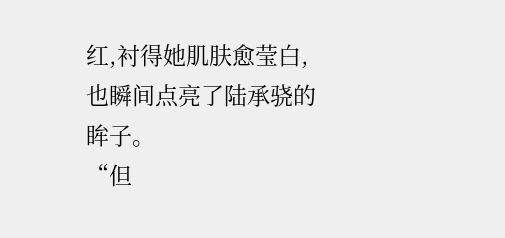红,衬得她肌肤愈莹白,也瞬间点亮了陆承骁的眸子。
“但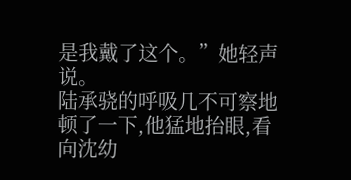是我戴了这个。”她轻声说。
陆承骁的呼吸几不可察地顿了一下,他猛地抬眼,看向沈幼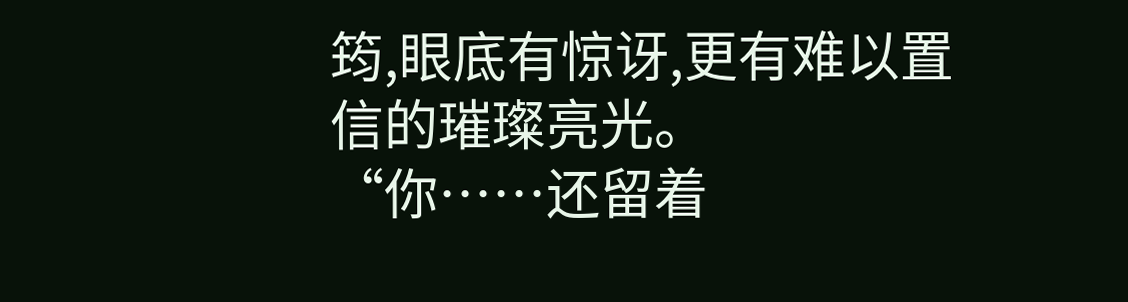筠,眼底有惊讶,更有难以置信的璀璨亮光。
“你……还留着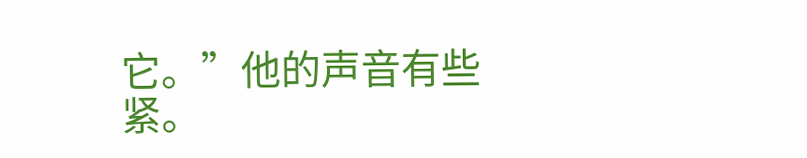它。”他的声音有些紧。